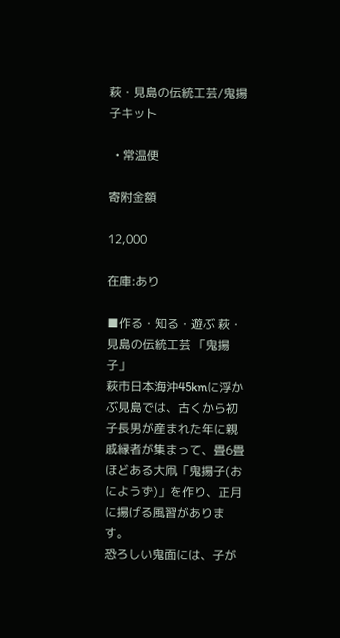萩・見島の伝統工芸/鬼揚子キット

  • 常温便

寄附金額

12,000

在庫:あり

■作る・知る・遊ぶ 萩・見島の伝統工芸 「鬼揚子」
萩市日本海沖45kmに浮かぶ見島では、古くから初子長男が産まれた年に親戚縁者が集まって、畳6畳ほどある大凧「鬼揚子(おにようず)」を作り、正月に揚げる風習があります。
恐ろしい鬼面には、子が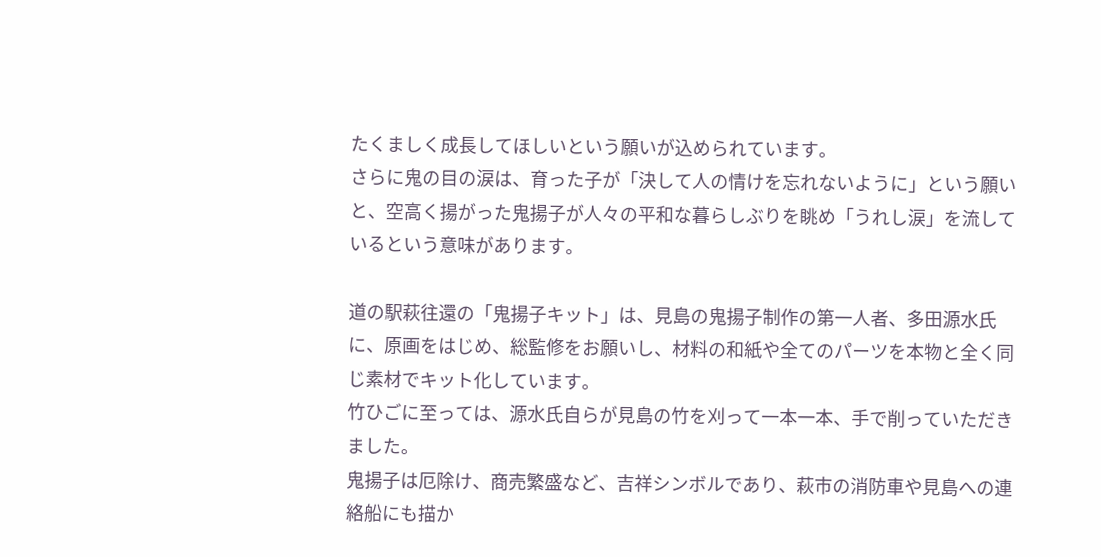たくましく成長してほしいという願いが込められています。
さらに鬼の目の涙は、育った子が「決して人の情けを忘れないように」という願いと、空高く揚がった鬼揚子が人々の平和な暮らしぶりを眺め「うれし涙」を流しているという意味があります。

道の駅萩往還の「鬼揚子キット」は、見島の鬼揚子制作の第一人者、多田源水氏に、原画をはじめ、総監修をお願いし、材料の和紙や全てのパーツを本物と全く同じ素材でキット化しています。
竹ひごに至っては、源水氏自らが見島の竹を刈って一本一本、手で削っていただきました。
鬼揚子は厄除け、商売繁盛など、吉祥シンボルであり、萩市の消防車や見島への連絡船にも描か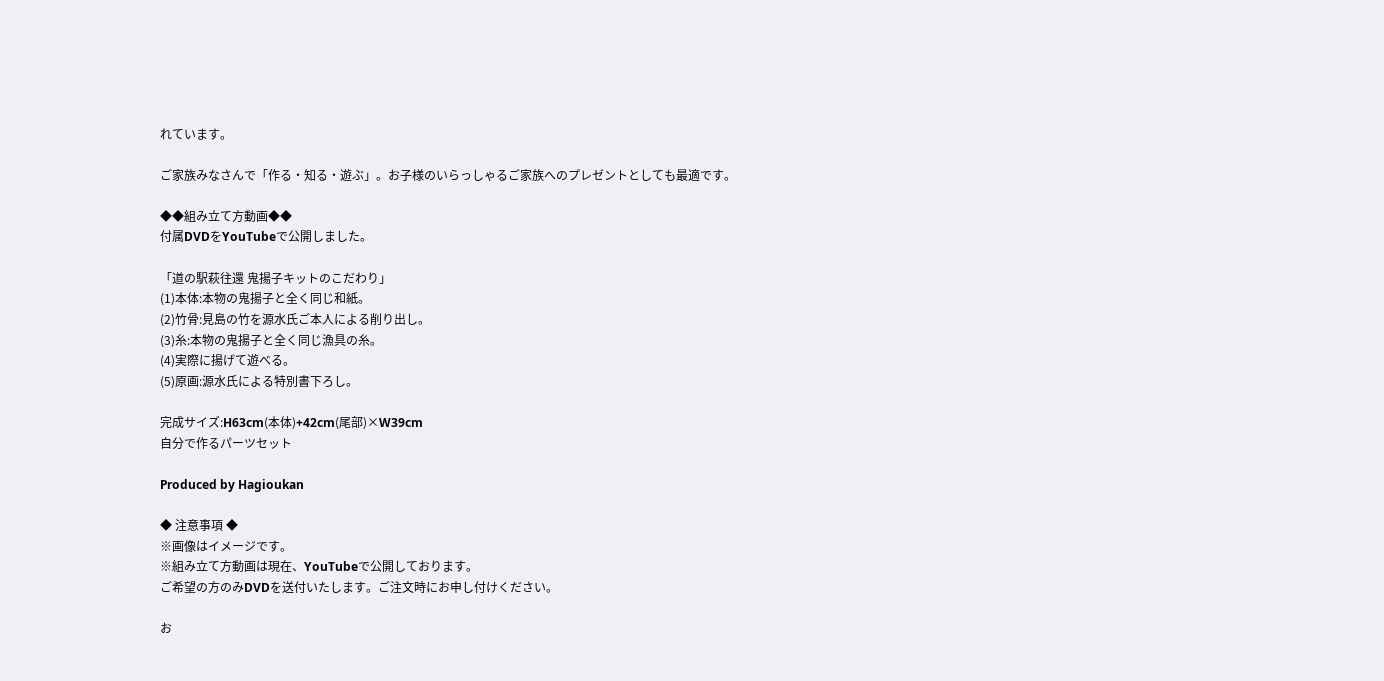れています。

ご家族みなさんで「作る・知る・遊ぶ」。お子様のいらっしゃるご家族へのプレゼントとしても最適です。

◆◆組み立て方動画◆◆
付属DVDをYouTubeで公開しました。

「道の駅萩往還 鬼揚子キットのこだわり」
(1)本体:本物の鬼揚子と全く同じ和紙。
(2)竹骨:見島の竹を源水氏ご本人による削り出し。
(3)糸:本物の鬼揚子と全く同じ漁具の糸。
(4)実際に揚げて遊べる。
(5)原画:源水氏による特別書下ろし。

完成サイズ:H63cm(本体)+42cm(尾部)×W39cm
自分で作るパーツセット

Produced by Hagioukan

◆ 注意事項 ◆
※画像はイメージです。
※組み立て方動画は現在、YouTubeで公開しております。
ご希望の方のみDVDを送付いたします。ご注文時にお申し付けください。

お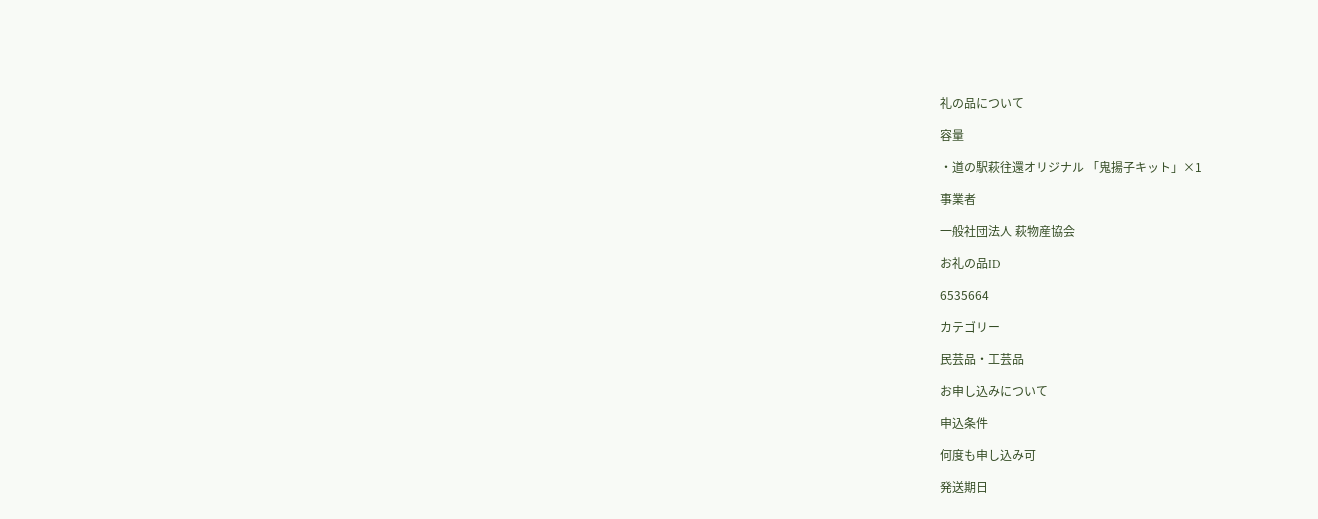礼の品について

容量

・道の駅萩往還オリジナル 「鬼揚子キット」×1

事業者

一般社団法人 萩物産協会

お礼の品ID

6535664

カテゴリー

民芸品・工芸品

お申し込みについて

申込条件

何度も申し込み可

発送期日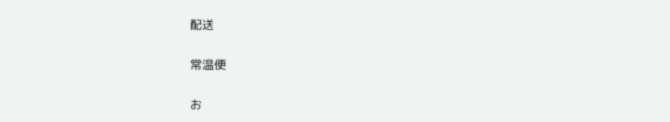配送

常温便

お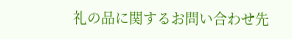礼の品に関するお問い合わせ先